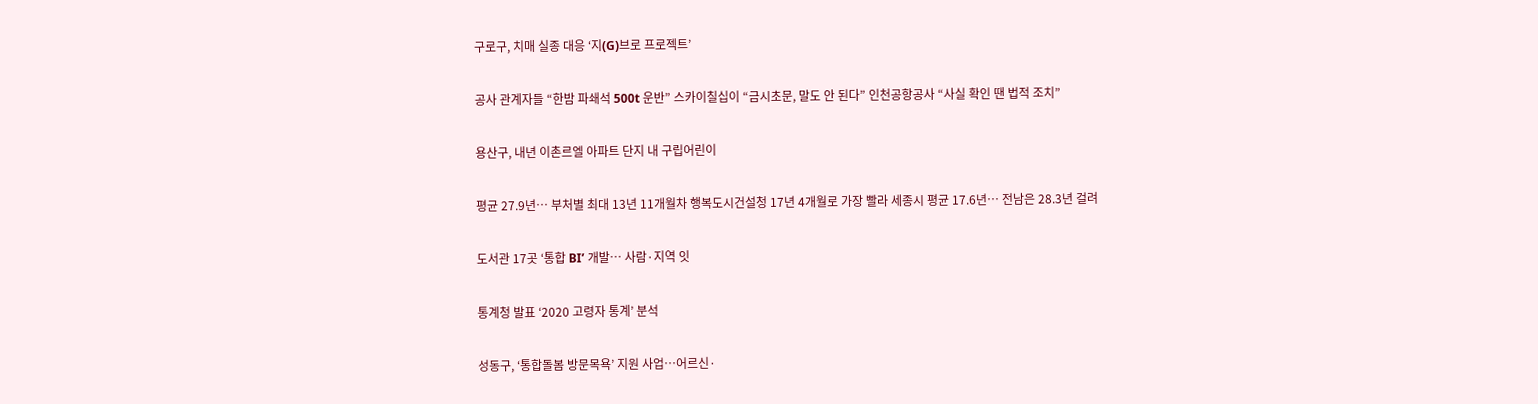구로구, 치매 실종 대응 ‘지(G)브로 프로젝트’

공사 관계자들 “한밤 파쇄석 500t 운반” 스카이칠십이 “금시초문, 말도 안 된다” 인천공항공사 “사실 확인 땐 법적 조치”

용산구, 내년 이촌르엘 아파트 단지 내 구립어린이

평균 27.9년… 부처별 최대 13년 11개월차 행복도시건설청 17년 4개월로 가장 빨라 세종시 평균 17.6년… 전남은 28.3년 걸려

도서관 17곳 ‘통합 BI’ 개발… 사람·지역 잇

통계청 발표 ‘2020 고령자 통계’ 분석

성동구, ‘통합돌봄 방문목욕’ 지원 사업…어르신·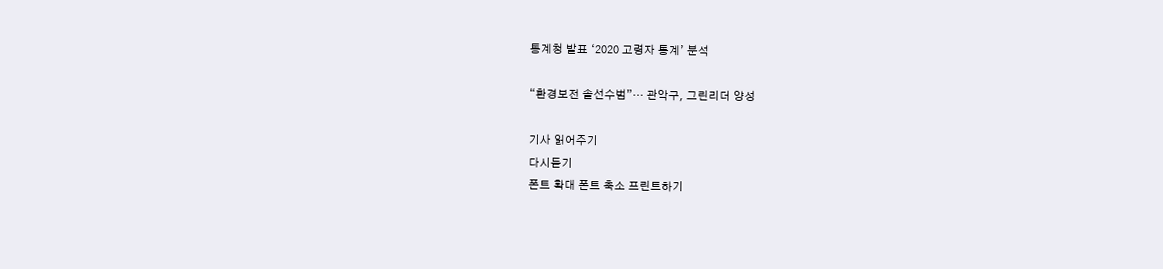통계청 발표 ‘2020 고령자 통계’ 분석

“환경보전 솔선수범”… 관악구, 그린리더 양성

기사 읽어주기
다시듣기
폰트 확대 폰트 축소 프린트하기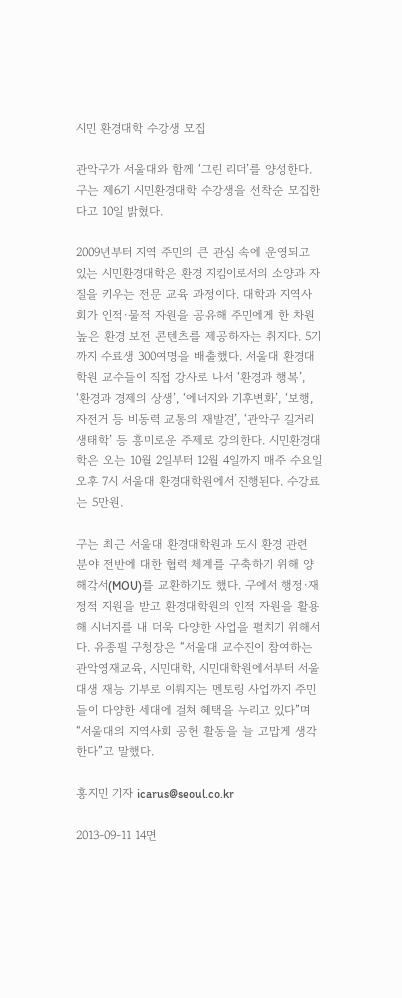시민 환경대학 수강생 모집

관악구가 서울대와 함께 ‘그린 리더’를 양성한다. 구는 제6기 시민환경대학 수강생을 선착순 모집한다고 10일 밝혔다.

2009년부터 지역 주민의 큰 관심 속에 운영되고 있는 시민환경대학은 환경 지킴이로서의 소양과 자질을 키우는 전문 교육 과정이다. 대학과 지역사회가 인적·물적 자원을 공유해 주민에게 한 차원 높은 환경 보전 콘텐츠를 제공하자는 취지다. 5기까지 수료생 300여명을 배출했다. 서울대 환경대학원 교수들이 직접 강사로 나서 ‘환경과 행복’, ‘환경과 경제의 상생’, ‘에너지와 기후변화’, ‘보행, 자전거 등 비동력 교통의 재발견’, ‘관악구 길거리 생태학’ 등 흥미로운 주제로 강의한다. 시민환경대학은 오는 10월 2일부터 12월 4일까지 매주 수요일 오후 7시 서울대 환경대학원에서 진행된다. 수강료는 5만원.

구는 최근 서울대 환경대학원과 도시 환경 관련 분야 전반에 대한 협력 체계를 구축하기 위해 양해각서(MOU)를 교환하기도 했다. 구에서 행정·재정적 지원을 받고 환경대학원의 인적 자원을 활용해 시너지를 내 더욱 다양한 사업을 펼치기 위해서다. 유종필 구청장은 “서울대 교수진이 참여하는 관악영재교육, 시민대학, 시민대학원에서부터 서울대생 재능 기부로 이뤄지는 멘토링 사업까지 주민들이 다양한 세대에 걸쳐 혜택을 누리고 있다”며 “서울대의 지역사회 공헌 활동을 늘 고맙게 생각한다”고 말했다.

홍지민 기자 icarus@seoul.co.kr

2013-09-11 14면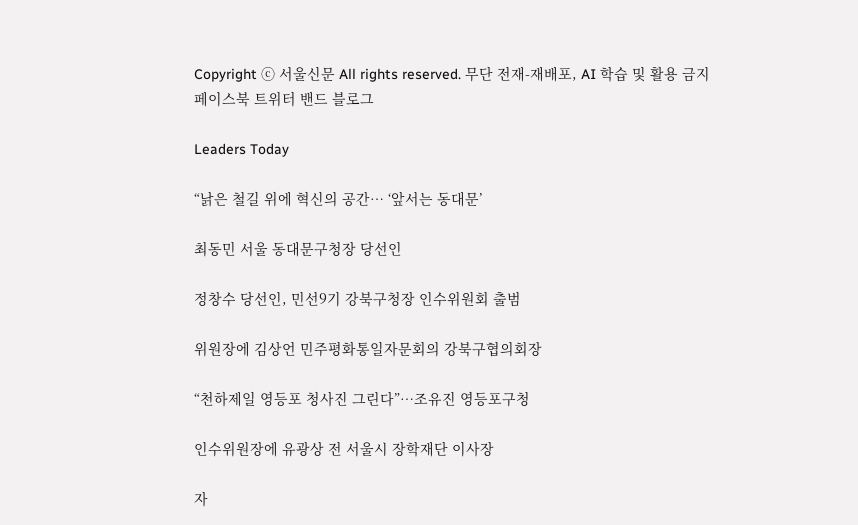Copyright ⓒ 서울신문 All rights reserved. 무단 전재-재배포, AI 학습 및 활용 금지
페이스북 트위터 밴드 블로그

Leaders Today

“낡은 철길 위에 혁신의 공간… ‘앞서는 동대문’

최동민 서울 동대문구청장 당선인

정창수 당선인, 민선9기 강북구청장 인수위원회 출범

위원장에 김상언 민주평화통일자문회의 강북구협의회장

“천하제일 영등포 청사진 그린다”…조유진 영등포구청

인수위원장에 유광상 전 서울시 장학재단 이사장

자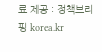료 제공 : 정책브리핑 korea.kr